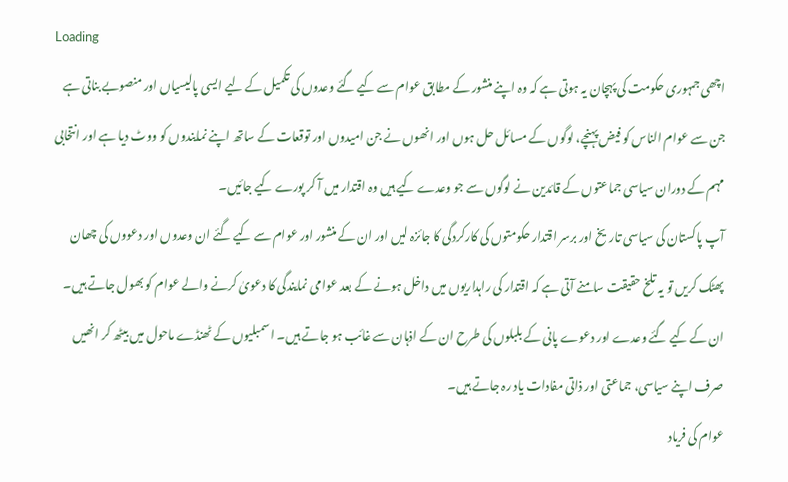Loading
اچھی جمہوری حکومت کی پہچان یہ ہوتی ہے کہ وہ اپنے منشور کے مطابق عوام سے کیے گئے وعدوں کی تکمیل کے لیے ایسی پالیسیاں اور منصوبے بناتی ہے جن سے عوام الناس کو فیض پہنچے، لوگوں کے مسائل حل ہوں اور انھوں نے جن امیدوں اور توقعات کے ساتھ اپنے نمایندوں کو ووٹ دیا ہے اور انتخابی مہم کے دوران سیاسی جماعتوں کے قائدین نے لوگوں سے جو وعدے کیے ہیں وہ اقتدار میں آ کر پورے کیے جائیں۔
آپ پاکستان کی سیاسی تاریخ اور برسر اقتدار حکومتوں کی کارکردگی کا جائزہ لیں اور ان کے منشور اور عوام سے کیے گئے ان وعدوں اور دعووں کی چھان پھٹک کریں تو یہ تلخ حقیقت سامنے آتی ہے کہ اقتدار کی راہداریوں میں داخل ہونے کے بعد عوامی نمایندگی کا دعویٰ کرنے والے عوام کو بھول جاتے ہیں۔ ان کے کیے گئے وعدے اور دعوے پانی کے بلبلوں کی طرح ان کے اذہان سے غائب ہو جاتے ہیں۔ اسمبلیوں کے ٹھنڈے ماحول میں بیٹھ کر انھیں صرف اپنے سیاسی، جماعتی اور ذاتی مفادات یاد رہ جاتے ہیں۔
عوام کی فریاد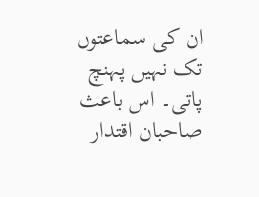ان کی سماعتوں تک نہیں پہنچ پاتی۔ اس باعث صاحبان اقتدار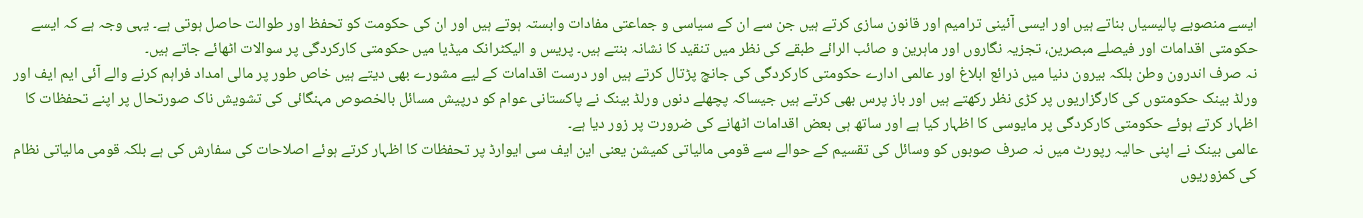ایسے منصوبے پالیسیاں بناتے ہیں اور ایسی آئینی ترامیم اور قانون سازی کرتے ہیں جن سے ان کے سیاسی و جماعتی مفادات وابستہ ہوتے ہیں اور ان کی حکومت کو تحفظ اور طوالت حاصل ہوتی ہے۔ یہی وجہ ہے کہ ایسے حکومتی اقدامات اور فیصلے مبصرین، تجزیہ نگاروں اور ماہرین و صائب الرائے طبقے کی نظر میں تنقید کا نشانہ بنتے ہیں۔ پریس و الیکٹرانک میڈیا میں حکومتی کارکردگی پر سوالات اٹھائے جاتے ہیں۔
نہ صرف اندرون وطن بلکہ بیرون دنیا میں ذرائع ابلاغ اور عالمی ادارے حکومتی کارکردگی کی جانچ پڑتال کرتے ہیں اور درست اقدامات کے لیے مشورے بھی دیتے ہیں خاص طور پر مالی امداد فراہم کرنے والے آئی ایم ایف اور ورلڈ بینک حکومتوں کی کارگزاریوں پر کڑی نظر رکھتے ہیں اور باز پرس بھی کرتے ہیں جیساکہ پچھلے دنوں ورلڈ بینک نے پاکستانی عوام کو درپیش مسائل بالخصوص مہنگائی کی تشویش ناک صورتحال پر اپنے تحفظات کا اظہار کرتے ہوئے حکومتی کارکردگی پر مایوسی کا اظہار کیا ہے اور ساتھ ہی بعض اقدامات اٹھانے کی ضرورت پر زور دیا ہے۔
عالمی بینک نے اپنی حالیہ رپورٹ میں نہ صرف صوبوں کو وسائل کی تقسیم کے حوالے سے قومی مالیاتی کمیشن یعنی این ایف سی ایوارڈ پر تحفظات کا اظہار کرتے ہوئے اصلاحات کی سفارش کی ہے بلکہ قومی مالیاتی نظام کی کمزوریوں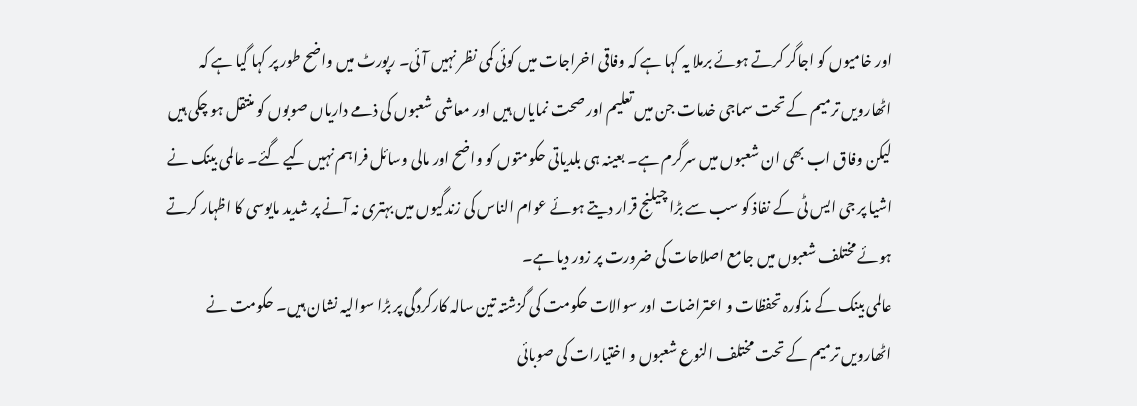اور خامیوں کو اجاگر کرتے ہوئے برملا یہ کہا ہے کہ وفاقی اخراجات میں کوئی کمی نظر نہیں آئی۔ رپورٹ میں واضح طور پر کہا گیا ہے کہ اٹھارویں ترمیم کے تحت سماجی خدمات جن میں تعلیم اور صحت نمایاں ہیں اور معاشی شعبوں کی ذمے داریاں صوبوں کو منتقل ہو چکی ہیں لیکن وفاق اب بھی ان شعبوں میں سرگرم ہے۔ بعینہ ہی بلدیاتی حکومتوں کو واضح اور مالی وسائل فراہم نہیں کیے گئے۔ عالمی بینک نے اشیا پر جی ایس ٹی کے نفاذ کو سب سے بڑا چیلنج قرار دیتے ہوئے عوام الناس کی زندگیوں میں بہتری نہ آنے پر شدید مایوسی کا اظہار کرتے ہوئے مختلف شعبوں میں جامع اصلاحات کی ضرورت پر زور دیا ہے۔
عالمی بینک کے مذکورہ تحفظات و اعتراضات اور سوالات حکومت کی گزشتہ تین سالہ کارکردگی پر بڑا سوالیہ نشان ہیں۔ حکومت نے اٹھارویں ترمیم کے تحت مختلف النوع شعبوں و اختیارات کی صوبائی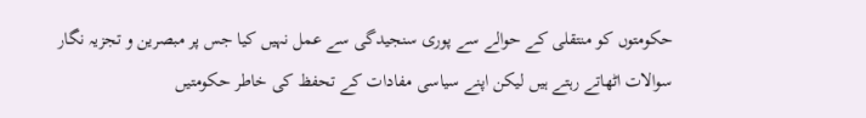حکومتوں کو منتقلی کے حوالے سے پوری سنجیدگی سے عمل نہیں کیا جس پر مبصرین و تجزیہ نگار سوالات اٹھاتے رہتے ہیں لیکن اپنے سیاسی مفادات کے تحفظ کی خاطر حکومتیں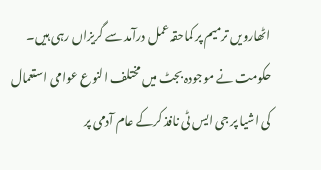اٹھارویں ترمیم پر کماحقہ عمل درآمد سے گریزاں رہی ہیں۔ حکومت نے موجودہ بجٹ میں مختلف النوع عوامی استعمال کی اشیا پر جی ایس ٹی نافذ کرکے عام آدمی پر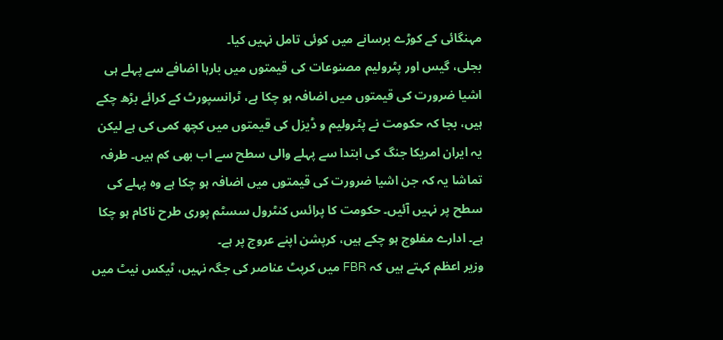مہنگائی کے کوڑے برسانے میں کوئی تامل نہیں کیا۔
بجلی، گیس اور پٹرولیم مصنوعات کی قیمتوں میں بارہا اضافے سے پہلے ہی اشیا ضرورت کی قیمتوں میں اضافہ ہو چکا ہے، ٹرانسپورٹ کے کرائے بڑھ چکے ہیں، بجا کہ حکومت نے پٹرولیم و ڈیزل کی قیمتوں میں کچھ کمی کی ہے لیکن یہ ایران امریکا جنگ کی ابتدا سے پہلے والی سطح سے اب بھی کم ہیں۔ طرفہ تماشا یہ کہ جن اشیا ضرورت کی قیمتوں میں اضافہ ہو چکا ہے وہ پہلے کی سطح پر نہیں آئیں۔ حکومت کا پرائس کنٹرول سسٹم پوری طرح ناکام ہو چکا ہے۔ ادارے مفلوج ہو چکے ہیں، کرپشن اپنے عروج پر ہے۔
وزیر اعظم کہتے ہیں کہ FBR میں کرپٹ عناصر کی جگہ نہیں، ٹیکس نیٹ میں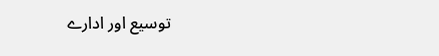توسیع اور ادارے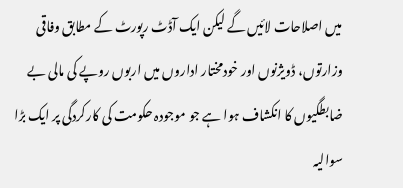میں اصلاحات لائیں گے لیکن ایک آڈٹ رپورٹ کے مطابق وفاقی وزارتوں، ڈویژنوں اور خودمختار اداروں میں اربوں روپے کی مالی بے ضابطگیوں کا انکشاف ہوا ہے جو موجودہ حکومت کی کارکردگی پر ایک بڑا سوالیہ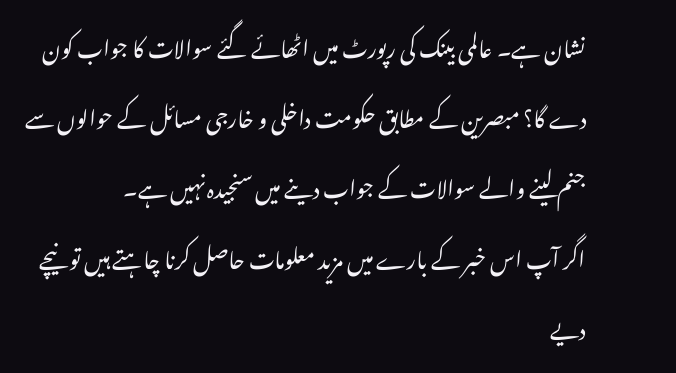نشان ہے۔ عالمی بینک کی رپورٹ میں اٹھائے گئے سوالات کا جواب کون دے گا؟ مبصرین کے مطابق حکومت داخلی و خارجی مسائل کے حوالوں سے جنم لینے والے سوالات کے جواب دینے میں سنجیدہ نہیں ہے۔
اگر آپ اس خبر کے بارے میں مزید معلومات حاصل کرنا چاہتے ہیں تو نیچے دیے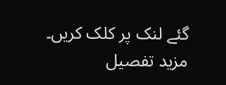گئے لنک پر کلک کریں۔
مزید تفصیل